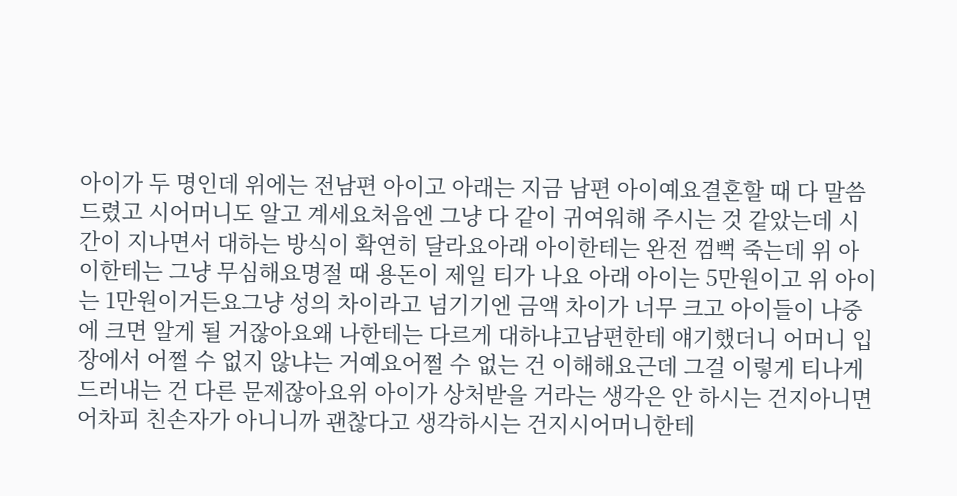아이가 두 명인데 위에는 전남편 아이고 아래는 지금 남편 아이예요결혼할 때 다 말씀드렸고 시어머니도 알고 계세요처음엔 그냥 다 같이 귀여워해 주시는 것 같았는데 시간이 지나면서 대하는 방식이 확연히 달라요아래 아이한테는 완전 껌뻑 죽는데 위 아이한테는 그냥 무심해요명절 때 용돈이 제일 티가 나요 아래 아이는 5만원이고 위 아이는 1만원이거든요그냥 성의 차이라고 넘기기엔 금액 차이가 너무 크고 아이들이 나중에 크면 알게 될 거잖아요왜 나한테는 다르게 대하냐고남편한테 얘기했더니 어머니 입장에서 어쩔 수 없지 않냐는 거예요어쩔 수 없는 건 이해해요근데 그걸 이렇게 티나게 드러내는 건 다른 문제잖아요위 아이가 상처받을 거라는 생각은 안 하시는 건지아니면 어차피 친손자가 아니니까 괜찮다고 생각하시는 건지시어머니한테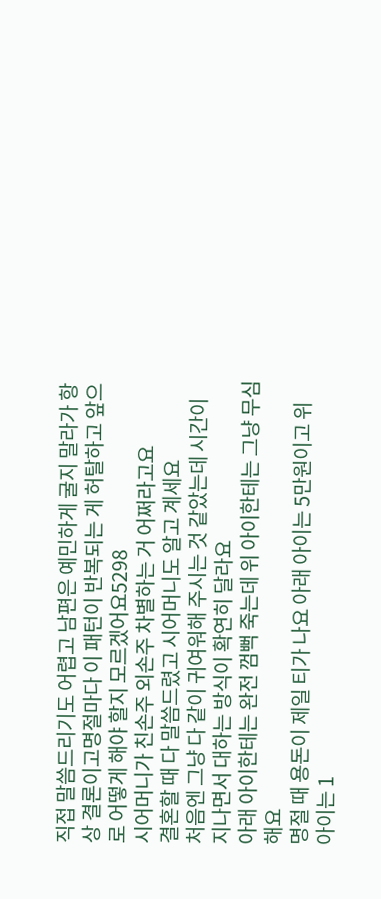직접 말씀드리기도 어렵고 남편은 예민하게 굴지 말라가 항상 결론이고명절마다 이 패턴이 반복되는 게 허탈하고 앞으로 어떻게 해야 할지 모르겠어요5298
시어머니가 친손주 외손주 차별하는 거 어쩌라고요
결혼할 때 다 말씀드렸고 시어머니도 알고 계세요
처음엔 그냥 다 같이 귀여워해 주시는 것 같았는데 시간이 지나면서 대하는 방식이 확연히 달라요
아래 아이한테는 완전 껌뻑 죽는데 위 아이한테는 그냥 무심해요
명절 때 용돈이 제일 티가 나요 아래 아이는 5만원이고 위 아이는 1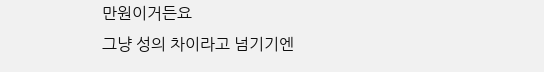만원이거든요
그냥 성의 차이라고 넘기기엔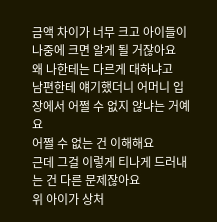금액 차이가 너무 크고 아이들이 나중에 크면 알게 될 거잖아요
왜 나한테는 다르게 대하냐고
남편한테 얘기했더니 어머니 입장에서 어쩔 수 없지 않냐는 거예요
어쩔 수 없는 건 이해해요
근데 그걸 이렇게 티나게 드러내는 건 다른 문제잖아요
위 아이가 상처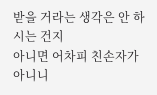받을 거라는 생각은 안 하시는 건지
아니면 어차피 친손자가 아니니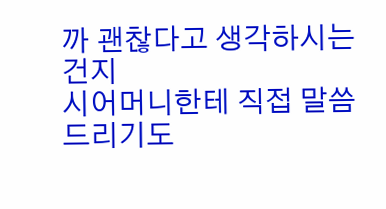까 괜찮다고 생각하시는 건지
시어머니한테 직접 말씀드리기도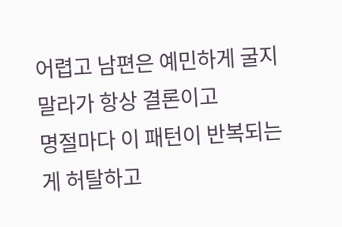어렵고 남편은 예민하게 굴지 말라가 항상 결론이고
명절마다 이 패턴이 반복되는 게 허탈하고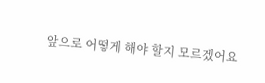앞으로 어떻게 해야 할지 모르겠어요